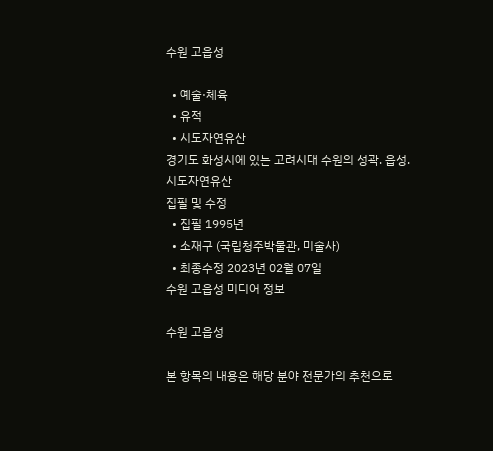수원 고읍성

  • 예술·체육
  • 유적
  • 시도자연유산
경기도 화성시에 있는 고려시대 수원의 성곽. 읍성.
시도자연유산
집필 및 수정
  • 집필 1995년
  • 소재구 (국립청주박물관, 미술사)
  • 최종수정 2023년 02월 07일
수원 고읍성 미디어 정보

수원 고읍성

본 항목의 내용은 해당 분야 전문가의 추천으로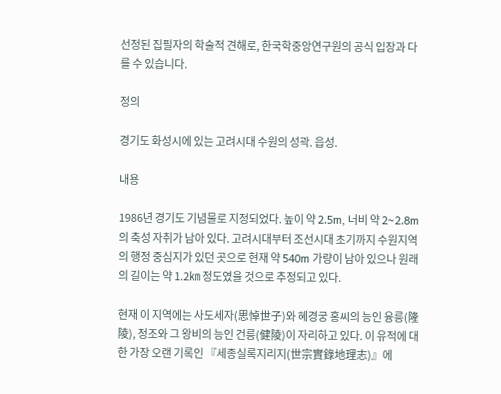선정된 집필자의 학술적 견해로, 한국학중앙연구원의 공식 입장과 다를 수 있습니다.

정의

경기도 화성시에 있는 고려시대 수원의 성곽. 읍성.

내용

1986년 경기도 기념물로 지정되었다. 높이 약 2.5m, 너비 약 2∼2.8m의 축성 자취가 남아 있다. 고려시대부터 조선시대 초기까지 수원지역의 행정 중심지가 있던 곳으로 현재 약 540m 가량이 남아 있으나 원래의 길이는 약 1.2㎞ 정도였을 것으로 추정되고 있다.

현재 이 지역에는 사도세자(思悼世子)와 혜경궁 홍씨의 능인 융릉(隆陵), 정조와 그 왕비의 능인 건릉(健陵)이 자리하고 있다. 이 유적에 대한 가장 오랜 기록인 『세종실록지리지(世宗實錄地理志)』에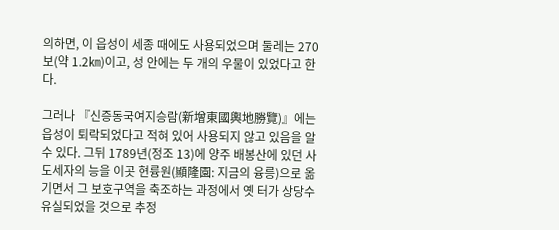의하면, 이 읍성이 세종 때에도 사용되었으며 둘레는 270보(약 1.2㎞)이고, 성 안에는 두 개의 우물이 있었다고 한다.

그러나 『신증동국여지승람(新增東國輿地勝覽)』에는 읍성이 퇴락되었다고 적혀 있어 사용되지 않고 있음을 알 수 있다. 그뒤 1789년(정조 13)에 양주 배봉산에 있던 사도세자의 능을 이곳 현륭원(顯隆園: 지금의 융릉)으로 옮기면서 그 보호구역을 축조하는 과정에서 옛 터가 상당수 유실되었을 것으로 추정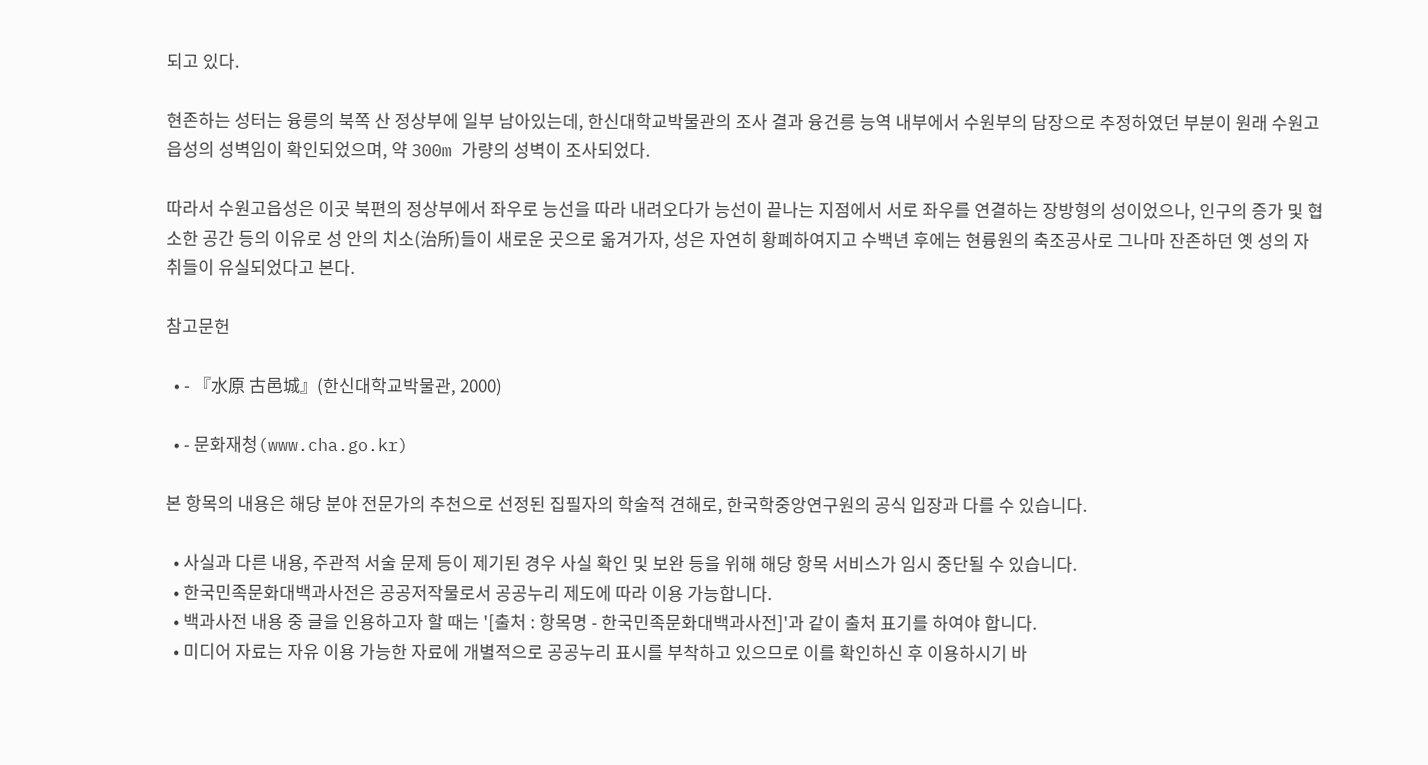되고 있다.

현존하는 성터는 융릉의 북쪽 산 정상부에 일부 남아있는데, 한신대학교박물관의 조사 결과 융건릉 능역 내부에서 수원부의 담장으로 추정하였던 부분이 원래 수원고읍성의 성벽임이 확인되었으며, 약 300m 가량의 성벽이 조사되었다.

따라서 수원고읍성은 이곳 북편의 정상부에서 좌우로 능선을 따라 내려오다가 능선이 끝나는 지점에서 서로 좌우를 연결하는 장방형의 성이었으나, 인구의 증가 및 협소한 공간 등의 이유로 성 안의 치소(治所)들이 새로운 곳으로 옮겨가자, 성은 자연히 황폐하여지고 수백년 후에는 현륭원의 축조공사로 그나마 잔존하던 옛 성의 자취들이 유실되었다고 본다.

참고문헌

  • - 『水原 古邑城』(한신대학교박물관, 2000)

  • - 문화재청(www.cha.go.kr)

본 항목의 내용은 해당 분야 전문가의 추천으로 선정된 집필자의 학술적 견해로, 한국학중앙연구원의 공식 입장과 다를 수 있습니다.

  • 사실과 다른 내용, 주관적 서술 문제 등이 제기된 경우 사실 확인 및 보완 등을 위해 해당 항목 서비스가 임시 중단될 수 있습니다.
  • 한국민족문화대백과사전은 공공저작물로서 공공누리 제도에 따라 이용 가능합니다.
  • 백과사전 내용 중 글을 인용하고자 할 때는 '[출처 : 항목명 - 한국민족문화대백과사전]'과 같이 출처 표기를 하여야 합니다.
  • 미디어 자료는 자유 이용 가능한 자료에 개별적으로 공공누리 표시를 부착하고 있으므로 이를 확인하신 후 이용하시기 바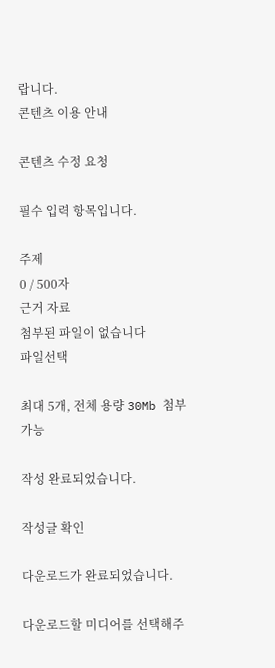랍니다.
콘텐츠 이용 안내

콘텐츠 수정 요청

필수 입력 항목입니다.

주제
0 / 500자
근거 자료
첨부된 파일이 없습니다
파일선택

최대 5개, 전체 용량 30Mb 첨부 가능

작성 완료되었습니다.

작성글 확인

다운로드가 완료되었습니다.

다운로드할 미디어를 선택해주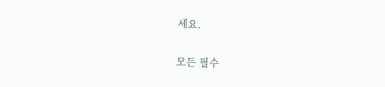세요.

모든 필수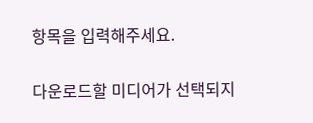항목을 입력해주세요.

다운로드할 미디어가 선택되지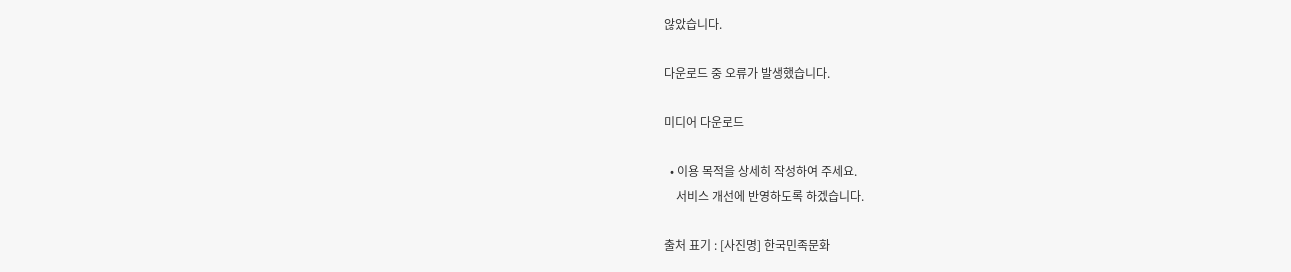않았습니다.

다운로드 중 오류가 발생했습니다.

미디어 다운로드

  • 이용 목적을 상세히 작성하여 주세요.
    서비스 개선에 반영하도록 하겠습니다.

출처 표기 : [사진명] 한국민족문화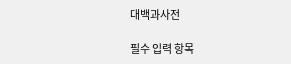대백과사전

필수 입력 항목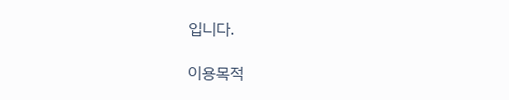입니다.

이용목적